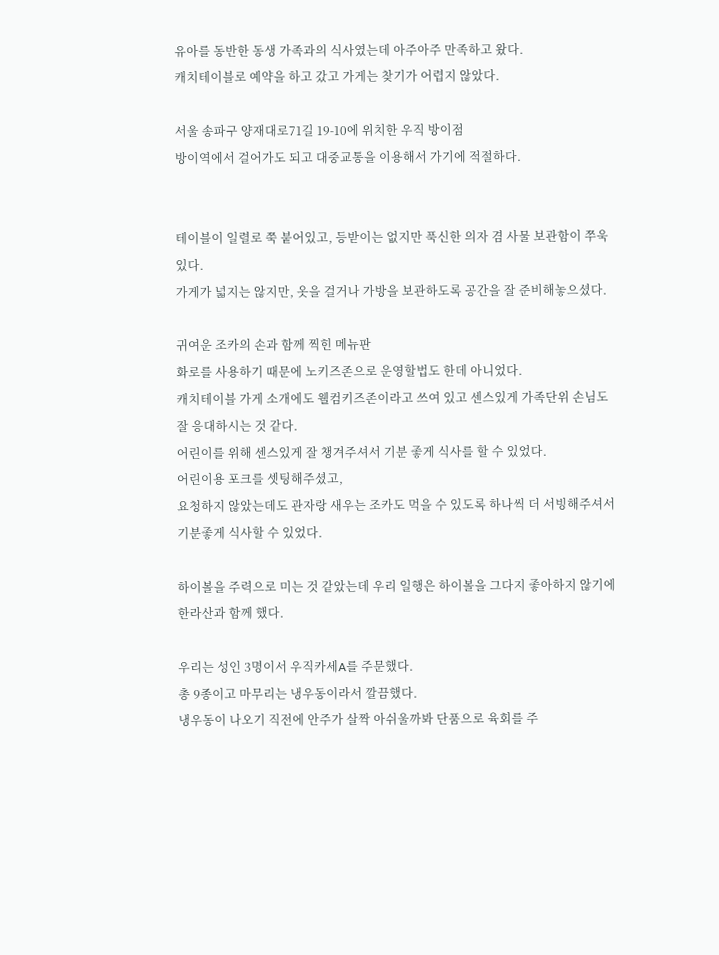유아를 동반한 동생 가족과의 식사였는데 아주아주 만족하고 왔다.
캐치테이블로 예약을 하고 갔고 가게는 찾기가 어렵지 않았다.

서울 송파구 양재대로71길 19-10에 위치한 우직 방이점
방이역에서 걸어가도 되고 대중교통을 이용해서 가기에 적절하다.


테이블이 일렬로 쭉 붙어있고, 등받이는 없지만 푹신한 의자 겸 사물 보관함이 쭈욱 있다.
가게가 넓지는 않지만, 옷을 걸거나 가방을 보관하도록 공간을 잘 준비해놓으셨다.

귀여운 조카의 손과 함께 찍힌 메뉴판
화로를 사용하기 때문에 노키즈존으로 운영할법도 한데 아니었다.
캐치테이블 가게 소개에도 웰컴키즈존이라고 쓰여 있고 센스있게 가족단위 손님도 잘 응대하시는 것 같다.
어린이를 위해 센스있게 잘 챙겨주셔서 기분 좋게 식사를 할 수 있었다.
어린이용 포크를 셋팅해주셨고,
요청하지 않았는데도 관자랑 새우는 조카도 먹을 수 있도록 하나씩 더 서빙해주셔서 기분좋게 식사할 수 있었다.

하이볼을 주력으로 미는 것 같았는데 우리 일행은 하이볼을 그다지 좋아하지 않기에
한라산과 함께 했다.

우리는 성인 3명이서 우직카세A를 주문했다.
총 9종이고 마무리는 냉우동이라서 깔끔했다.
냉우동이 나오기 직전에 안주가 살짝 아쉬울까봐 단품으로 육회를 주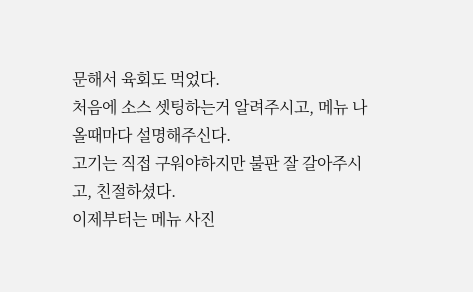문해서 육회도 먹었다.
처음에 소스 셋팅하는거 알려주시고, 메뉴 나올때마다 설명해주신다.
고기는 직접 구워야하지만 불판 잘 갈아주시고, 친절하셨다.
이제부터는 메뉴 사진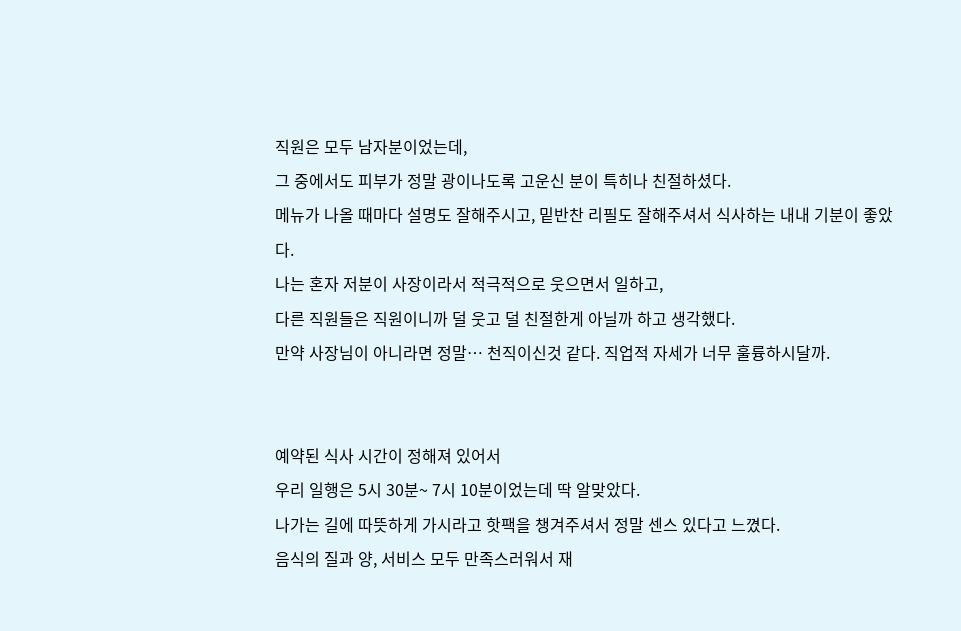직원은 모두 남자분이었는데,
그 중에서도 피부가 정말 광이나도록 고운신 분이 특히나 친절하셨다.
메뉴가 나올 때마다 설명도 잘해주시고, 밑반찬 리필도 잘해주셔서 식사하는 내내 기분이 좋았다.
나는 혼자 저분이 사장이라서 적극적으로 웃으면서 일하고,
다른 직원들은 직원이니까 덜 웃고 덜 친절한게 아닐까 하고 생각했다.
만약 사장님이 아니라면 정말… 천직이신것 같다. 직업적 자세가 너무 훌륭하시달까.


예약된 식사 시간이 정해져 있어서
우리 일행은 5시 30분~ 7시 10분이었는데 딱 알맞았다.
나가는 길에 따뜻하게 가시라고 핫팩을 챙겨주셔서 정말 센스 있다고 느꼈다.
음식의 질과 양, 서비스 모두 만족스러워서 재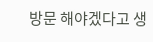방문 해야겠다고 생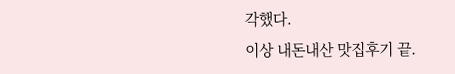각했다.
이상 내돈내산 맛집후기 끝.